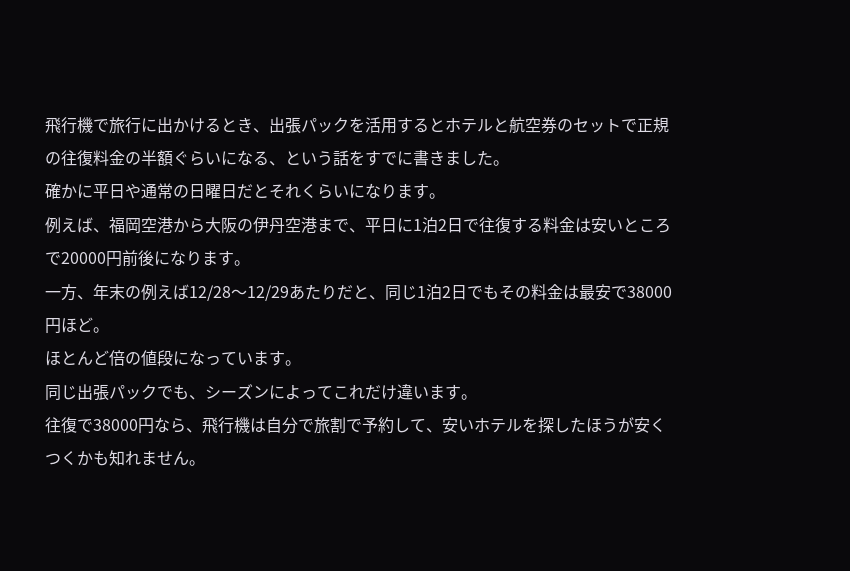飛行機で旅行に出かけるとき、出張パックを活用するとホテルと航空券のセットで正規の往復料金の半額ぐらいになる、という話をすでに書きました。
確かに平日や通常の日曜日だとそれくらいになります。
例えば、福岡空港から大阪の伊丹空港まで、平日に1泊2日で往復する料金は安いところで20000円前後になります。
一方、年末の例えば12/28〜12/29あたりだと、同じ1泊2日でもその料金は最安で38000円ほど。
ほとんど倍の値段になっています。
同じ出張パックでも、シーズンによってこれだけ違います。
往復で38000円なら、飛行機は自分で旅割で予約して、安いホテルを探したほうが安くつくかも知れません。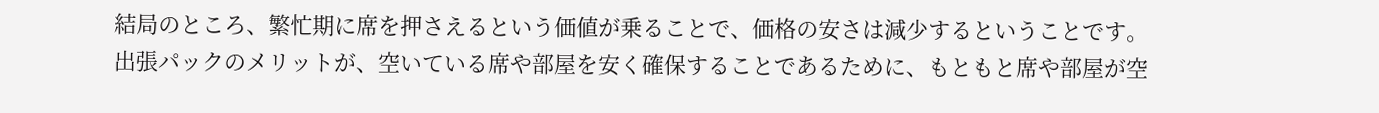結局のところ、繁忙期に席を押さえるという価値が乗ることで、価格の安さは減少するということです。
出張パックのメリットが、空いている席や部屋を安く確保することであるために、もともと席や部屋が空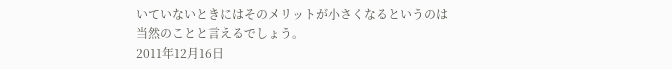いていないときにはそのメリットが小さくなるというのは当然のことと言えるでしょう。
2011年12月16日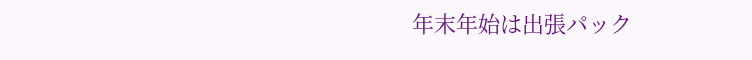年末年始は出張パック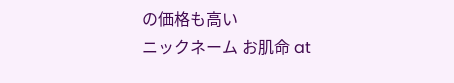の価格も高い
ニックネーム お肌命 at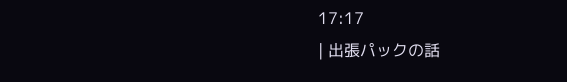17:17
| 出張パックの話